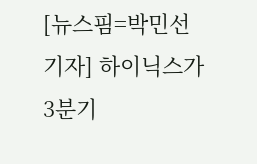[뉴스핌=박민선 기자] 하이닉스가 3분기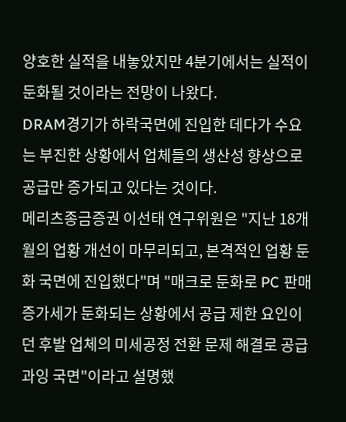양호한 실적을 내놓았지만 4분기에서는 실적이 둔화될 것이라는 전망이 나왔다.
DRAM경기가 하락국면에 진입한 데다가 수요는 부진한 상황에서 업체들의 생산성 향상으로 공급만 증가되고 있다는 것이다.
메리츠종금증권 이선태 연구위원은 "지난 18개월의 업황 개선이 마무리되고, 본격적인 업황 둔화 국면에 진입했다"며 "매크로 둔화로 PC 판매 증가세가 둔화되는 상황에서 공급 제한 요인이던 후발 업체의 미세공정 전환 문제 해결로 공급 과잉 국면"이라고 설명했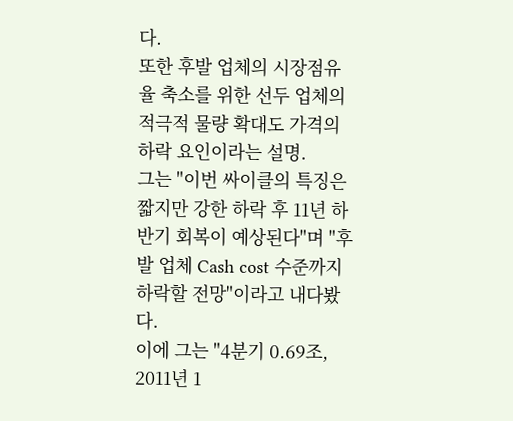다.
또한 후발 업체의 시장점유율 축소를 위한 선두 업체의 적극적 물량 확대도 가격의 하락 요인이라는 설명.
그는 "이번 싸이클의 특징은 짧지만 강한 하락 후 11년 하반기 회복이 예상된다"며 "후발 업체 Cash cost 수준까지 하락할 전망"이라고 내다봤다.
이에 그는 "4분기 0.69조, 2011년 1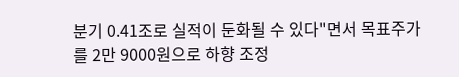분기 0.41조로 실적이 둔화될 수 있다"면서 목표주가를 2만 9000원으로 하향 조정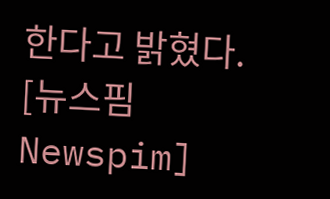한다고 밝혔다.
[뉴스핌 Newspim]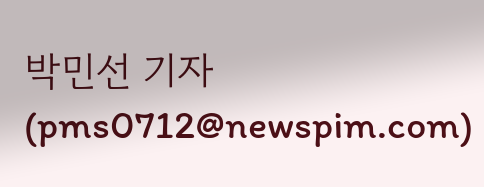박민선 기자 (pms0712@newspim.com)